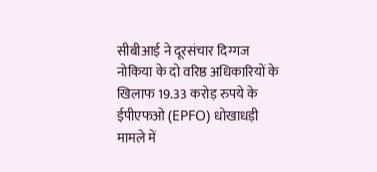सीबीआई ने दूरसंचार दिग्गज नोकिया के दो वरिष्ठ अधिकारियों के खिलाफ 19.33 करोड़ रुपये के ईपीएफओ (EPFO) धोखाधड़ी मामले में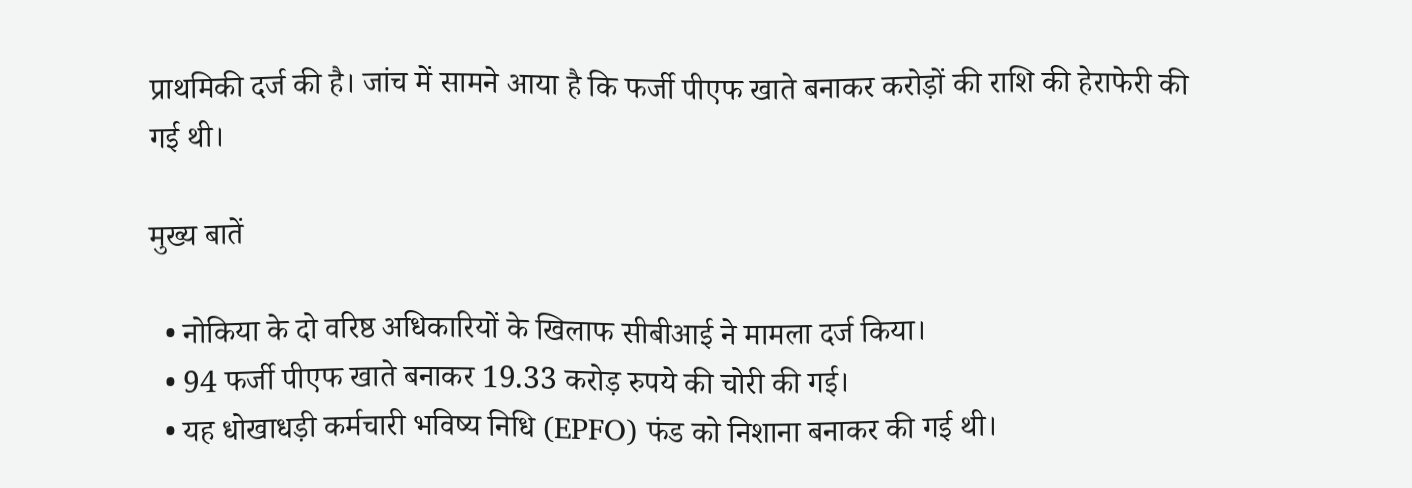प्राथमिकी दर्ज की है। जांच में सामने आया है कि फर्जी पीएफ खाते बनाकर करोड़ों की राशि की हेराफेरी की गई थी।

मुख्य बातें

  • नोकिया के दो वरिष्ठ अधिकारियों के खिलाफ सीबीआई ने मामला दर्ज किया।
  • 94 फर्जी पीएफ खाते बनाकर 19.33 करोड़ रुपये की चोरी की गई।
  • यह धोखाधड़ी कर्मचारी भविष्य निधि (EPFO) फंड को निशाना बनाकर की गई थी।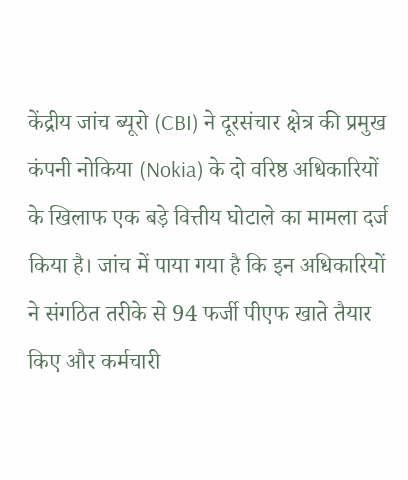केंद्रीय जांच ब्यूरो (CBI) ने दूरसंचार क्षेत्र की प्रमुख कंपनी नोकिया (Nokia) के दो वरिष्ठ अधिकारियों के खिलाफ एक बड़े वित्तीय घोटाले का मामला दर्ज किया है। जांच में पाया गया है कि इन अधिकारियों ने संगठित तरीके से 94 फर्जी पीएफ खाते तैयार किए और कर्मचारी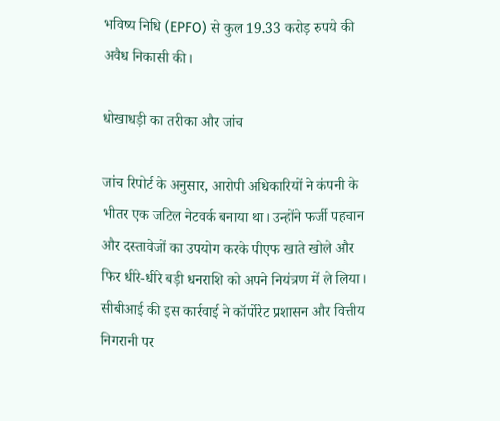भविष्य निधि (EPFO) से कुल 19.33 करोड़ रुपये की अवैध निकासी की।

धोखाधड़ी का तरीका और जांच

जांच रिपोर्ट के अनुसार, आरोपी अधिकारियों ने कंपनी के भीतर एक जटिल नेटवर्क बनाया था। उन्होंने फर्जी पहचान और दस्तावेजों का उपयोग करके पीएफ खाते खोले और फिर धीरे-धीरे बड़ी धनराशि को अपने नियंत्रण में ले लिया। सीबीआई की इस कार्रवाई ने कॉर्पोरेट प्रशासन और वित्तीय निगरानी पर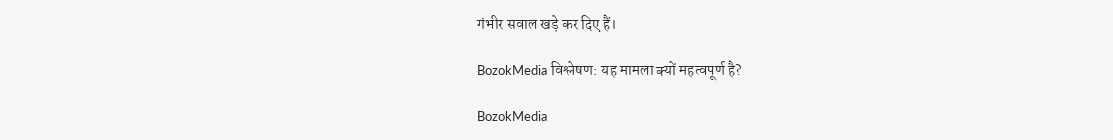गंभीर सवाल खड़े कर दिए हैं।

BozokMedia विश्लेषण: यह मामला क्यों महत्वपूर्ण है?

BozokMedia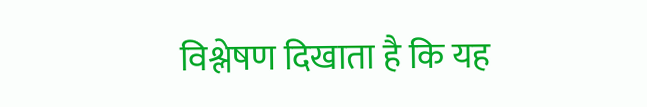विश्लेषण दिखाता है कि यह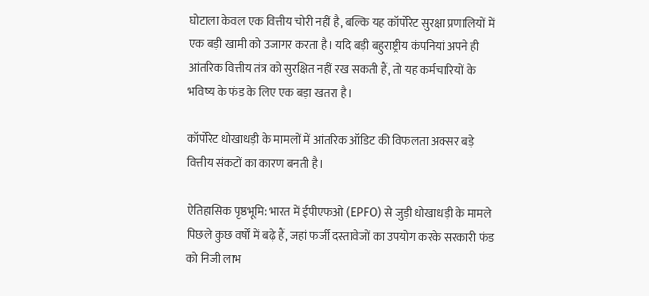घोटाला केवल एक वित्तीय चोरी नहीं है, बल्कि यह कॉर्पोरेट सुरक्षा प्रणालियों में एक बड़ी खामी को उजागर करता है। यदि बड़ी बहुराष्ट्रीय कंपनियां अपने ही आंतरिक वित्तीय तंत्र को सुरक्षित नहीं रख सकती हैं, तो यह कर्मचारियों के भविष्य के फंड के लिए एक बड़ा खतरा है।

कॉर्पोरेट धोखाधड़ी के मामलों में आंतरिक ऑडिट की विफलता अक्सर बड़े वित्तीय संकटों का कारण बनती है।

ऐतिहासिक पृष्ठभूमि: भारत में ईपीएफओ (EPFO) से जुड़ी धोखाधड़ी के मामले पिछले कुछ वर्षों में बढ़े हैं, जहां फर्जी दस्तावेजों का उपयोग करके सरकारी फंड को निजी लाभ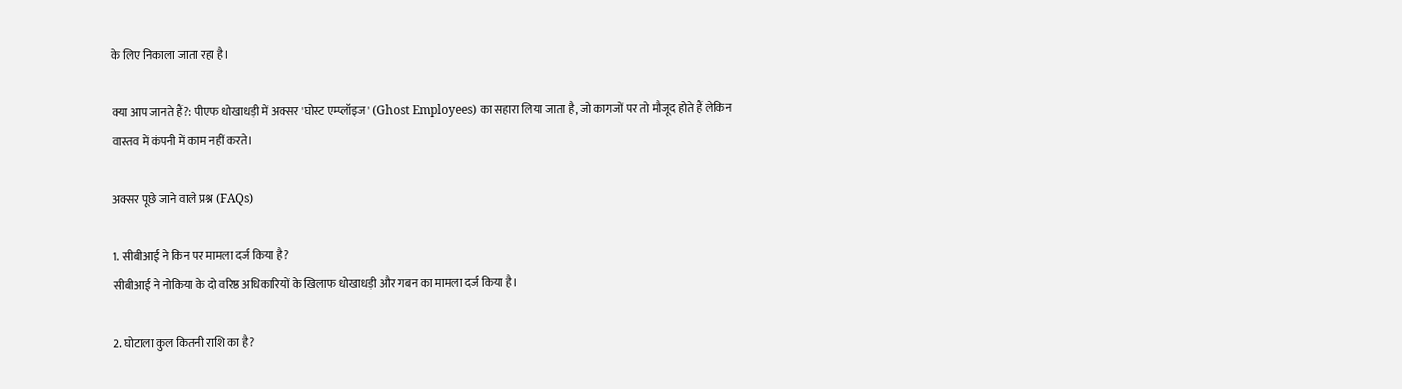के लिए निकाला जाता रहा है।

क्या आप जानते हैं?: पीएफ धोखाधड़ी में अक्सर 'घोस्ट एम्प्लॉइज' (Ghost Employees) का सहारा लिया जाता है, जो कागजों पर तो मौजूद होते हैं लेकिन वास्तव में कंपनी में काम नहीं करते।

अक्सर पूछे जाने वाले प्रश्न (FAQs)

1. सीबीआई ने किन पर मामला दर्ज किया है?
सीबीआई ने नोकिया के दो वरिष्ठ अधिकारियों के खिलाफ धोखाधड़ी और गबन का मामला दर्ज किया है।

2. घोटाला कुल कितनी राशि का है?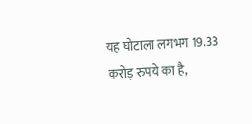यह घोटाला लगभग 19.33 करोड़ रुपये का है,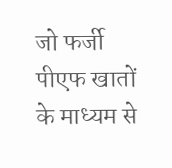जो फर्जी पीएफ खातों के माध्यम से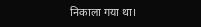निकाला गया था।